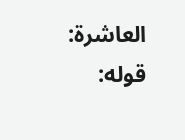العاشرة: قوله: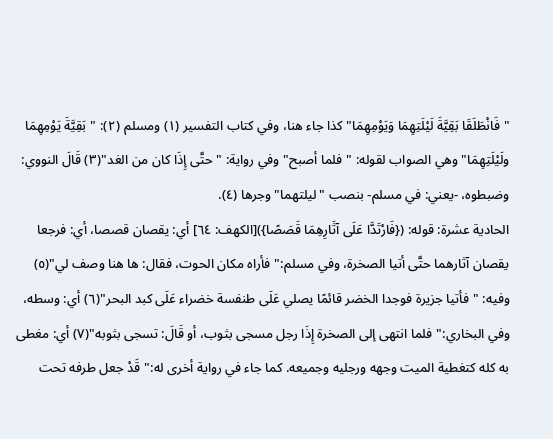"فَانْطَلَقَا بَقِيَّةَ لَيْلَتِهِمَا وَيَوْمِهِمَا" كذا جاء هنا، وفي كتاب التفسير (١) ومسلم (٢): "بَقِيَّةَ يَوْمِهِمَا ولَيْلَتِهِمَا" وهي الصواب لقوله: "فلما أصبح" وفي رواية: "حتَّى إِذَا كان من الغد"(٣) قَالَ النووي: وضبطوه، -يعني: في مسلم- بنصب "ليلتهما" وجرها (٤).
الحادية عشرة: قوله: ({فَارْتَدَّا عَلَى آثَارِهِمَا قَصَصًا})[الكهف: ٦٤] أي: يقصان قصصا، أي: فرجعا يقصان آثارهما حتَّى أتيا الصخرة، وفي مسلم:"فأراه مكان الحوت، فقال: ها هنا وصف لي"(٥) وفيه: "فأتيا جزيرة فوجدا الخضر قائمًا يصلي عَلَى طنفسة خضراء عَلَى كبد البحر"(٦) أي: وسطه، وفي البخاري:"فلما انتهى إلى الصخرة إِذَا رجل مسجى بثوب، أو قَالَ: تسجى بثوبه"(٧) أي: مغطى به كله كتغطية الميت وجهه ورجليه وجميعه. كما جاء في رواية أخرى له:"قَدْ جعل طرفه تحت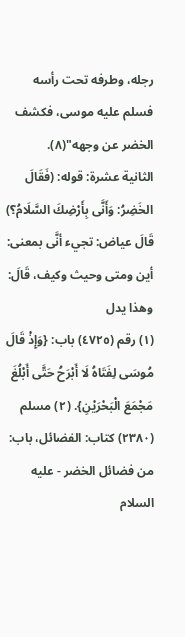رجله، وطرفه تحت رأسه فسلم عليه موسى، فكشف الخضر عن وجهه"(٨).
الثانية عشرة: قوله: (فَقَالَ الخَضِرُ: وَأَنَّى بِأَرْضِكَ السَّلَامُ؟) قَالَ عياض: تجيء أنَّى بمعنى: أين ومتى وحيث وكيف، قَالَ: وهذا يدل
(١) رقم (٤٧٢٥) باب: {وَإِذْ قَالَ مُوسَى لِفَتَاهُ لَا أَبْرَحُ حَتَّى أَبْلُغَ مَجْمَعَ الْبَحْرَيْنِ}. (٢) مسلم (٢٣٨٠) كتاب: الفضائل، باب: من فضائل الخضر - عليه السلام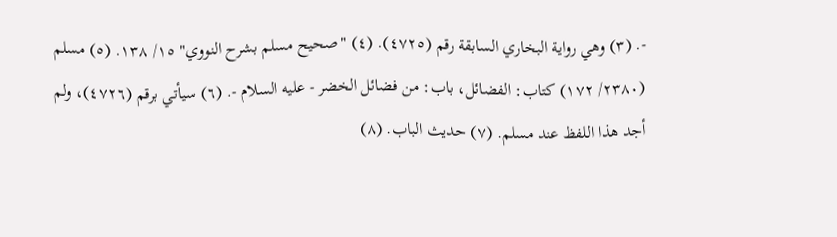-. (٣) وهي رواية البخاري السابقة رقم (٤٧٢٥). (٤) "صحيح مسلم بشرح النووي" ١٥/ ١٣٨. (٥) مسلم (٢٣٨٠/ ١٧٢) كتاب: الفضائل، باب: من فضائل الخضر - عليه السلام -. (٦) سيأتي برقم (٤٧٢٦)، ولم أجد هذا اللفظ عند مسلم. (٧) حديث الباب. (٨)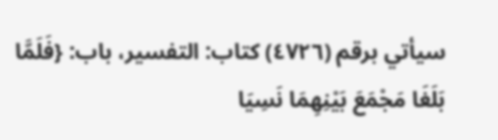سيأتي برقم (٤٧٢٦) كتاب: التفسير، باب: {فَلَمَّا بَلَغَا مَجْمَعَ بَيْنِهِمَا نَسِيَا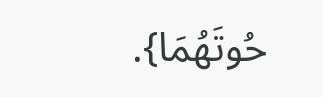حُوتَهُمَا}.